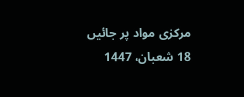مرکزی مواد پر جائیں
18 شعبان، 1447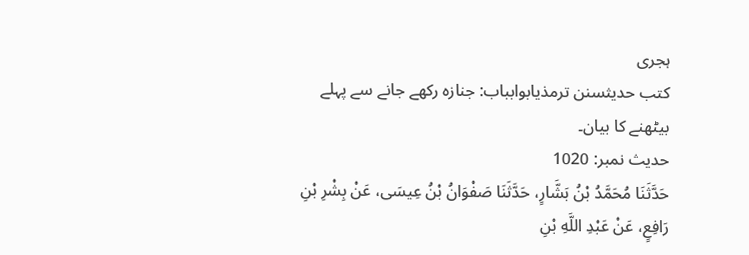ہجری
کتب حدیثسنن ترمذيابوابباب: جنازہ رکھے جانے سے پہلے بیٹھنے کا بیان۔
حدیث نمبر: 1020
حَدَّثَنَا مُحَمَّدُ بْنُ بَشَّارٍ، حَدَّثَنَا صَفْوَانُ بْنُ عِيسَى، عَنْ بِشْرِ بْنِ رَافِعٍ، عَنْ عَبْدِ اللَّهِ بْنِ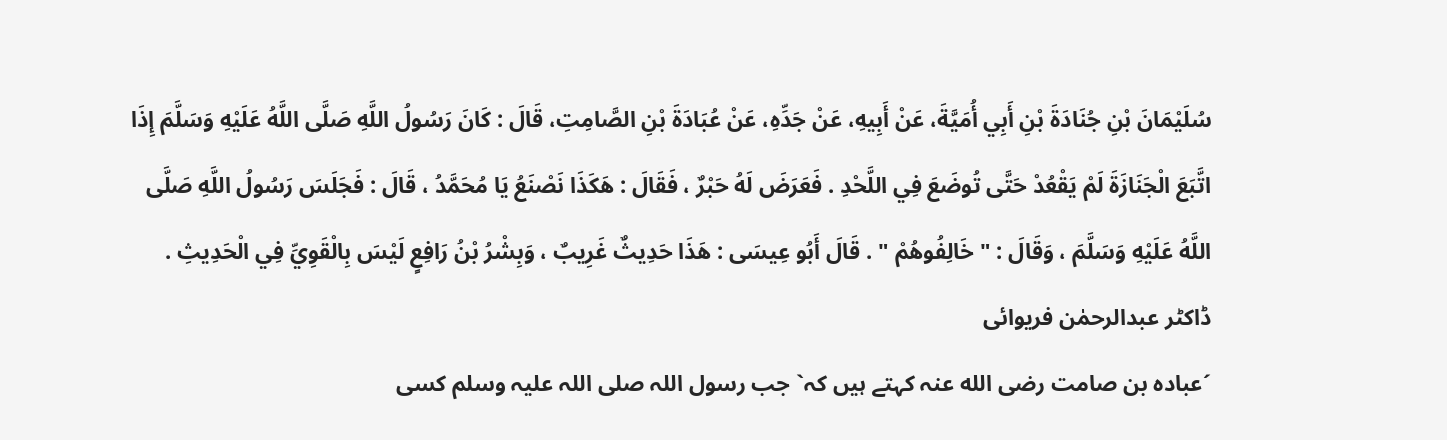سُلَيْمَانَ بْنِ جُنَادَةَ بْنِ أَبِي أُمَيَّةَ، عَنْ أَبِيهِ، عَنْ جَدِّهِ، عَنْ عُبَادَةَ بْنِ الصَّامِتِ، قَالَ : كَانَ رَسُولُ اللَّهِ صَلَّى اللَّهُ عَلَيْهِ وَسَلَّمَ إِذَا اتَّبَعَ الْجَنَازَةَ لَمْ يَقْعُدْ حَتَّى تُوضَعَ فِي اللَّحْدِ . فَعَرَضَ لَهُ حَبْرٌ ، فَقَالَ : هَكَذَا نَصْنَعُ يَا مُحَمَّدُ ، قَالَ : فَجَلَسَ رَسُولُ اللَّهِ صَلَّى اللَّهُ عَلَيْهِ وَسَلَّمَ ، وَقَالَ : " خَالِفُوهُمْ " . قَالَ أَبُو عِيسَى : هَذَا حَدِيثٌ غَرِيبٌ ، وَبِشْرُ بْنُ رَافِعٍ لَيْسَ بِالْقَوِيِّ فِي الْحَدِيثِ .
ڈاکٹر عبدالرحمٰن فریوائی
´عبادہ بن صامت رضی الله عنہ کہتے ہیں کہ` جب رسول اللہ صلی اللہ علیہ وسلم کسی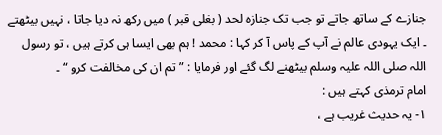جنازے کے ساتھ جاتے تو جب تک جنازہ لحد ( بغلی قبر ) میں رکھ نہ دیا جاتا ، نہیں بیٹھتے ۔ ایک یہودی عالم نے آپ کے پاس آ کر کہا : محمد ! ہم بھی ایسا ہی کرتے ہیں ، تو رسول اللہ صلی اللہ علیہ وسلم بیٹھنے لگ گئے اور فرمایا : ” تم ان کی مخالفت کرو “ ۔
امام ترمذی کہتے ہیں :
۱- یہ حدیث غریب ہے ،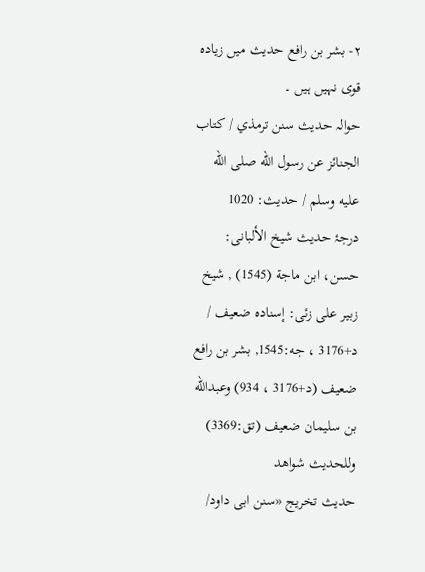۲- بشر بن رافع حدیث میں زیادہ قوی نہیں ہیں ۔
حوالہ حدیث سنن ترمذي / كتاب الجنائز عن رسول الله صلى الله عليه وسلم / حدیث: 1020
درجۂ حدیث شیخ الألبانی: حسن، ابن ماجة (1545) , شیخ زبیر علی زئی: إسناده ضعيف / د+3176 ، جه:1545, بشر بن رافع ضعيف (د+3176 ، 934) وعبدالله بن سليمان ضعيف (تق:3369) وللحديث شواھد
حدیث تخریج «سنن ابی داود/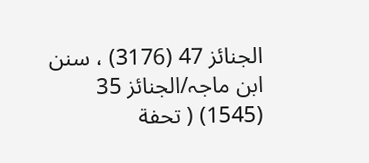الجنائز 47 (3176) ، سنن ابن ماجہ/الجنائز 35 (1545) ( تحفة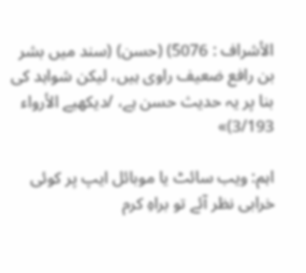الأشراف : 5076) (حسن) (سند میں بشر بن رافع ضعیف راوی ہیں، لیکن شواہد کی بنا پر یہ حدیث حسن ہے، /دیکھیے الأرواء 3/193)»

اہم: ویب سائٹ یا موبائل ایپ پر کوئی خرابی نظر آئے تو براہِ کرم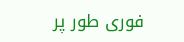فوری طور پر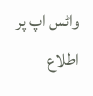واٹس اپ پر اطلاع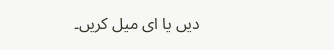دیں یا ای میل کریں۔